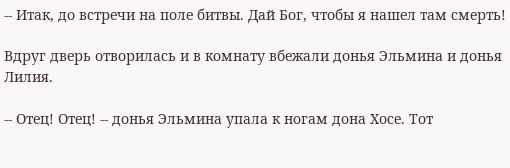-- Итак, до встречи на поле битвы. Дай Бог, чтобы я нашел там смерть!

Вдруг дверь отворилась и в комнату вбежали донья Эльмина и донья Лилия.

-- Отец! Отец! -- донья Эльмина упала к ногам дона Хосе. Тот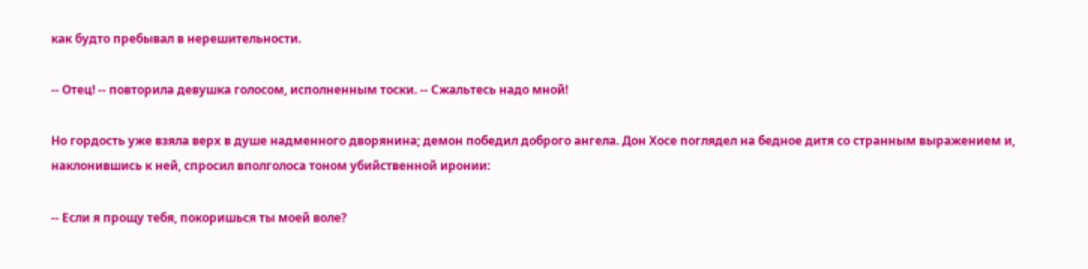как будто пребывал в нерешительности.

-- Отец! -- повторила девушка голосом, исполненным тоски. -- Сжальтесь надо мной!

Но гордость уже взяла верх в душе надменного дворянина; демон победил доброго ангела. Дон Хосе поглядел на бедное дитя со странным выражением и, наклонившись к ней, спросил вполголоса тоном убийственной иронии:

-- Если я прощу тебя, покоришься ты моей воле?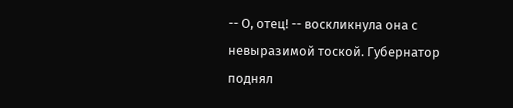-- О, отец! -- воскликнула она с невыразимой тоской. Губернатор поднял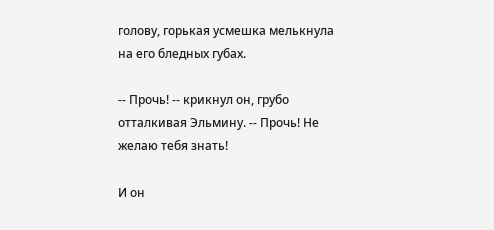голову, горькая усмешка мелькнула на его бледных губах.

-- Прочь! -- крикнул он, грубо отталкивая Эльмину. -- Прочь! Не желаю тебя знать!

И он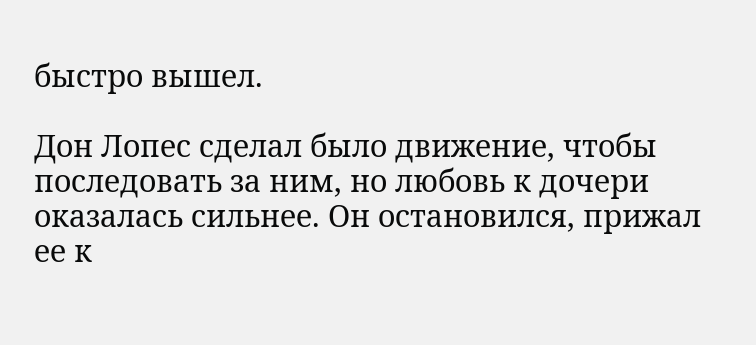быстро вышел.

Дон Лопес сделал было движение, чтобы последовать за ним, но любовь к дочери оказалась сильнее. Он остановился, прижал ее к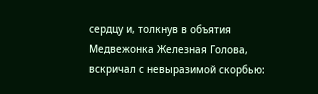сердцу и, толкнув в объятия Медвежонка Железная Голова, вскричал с невыразимой скорбью: